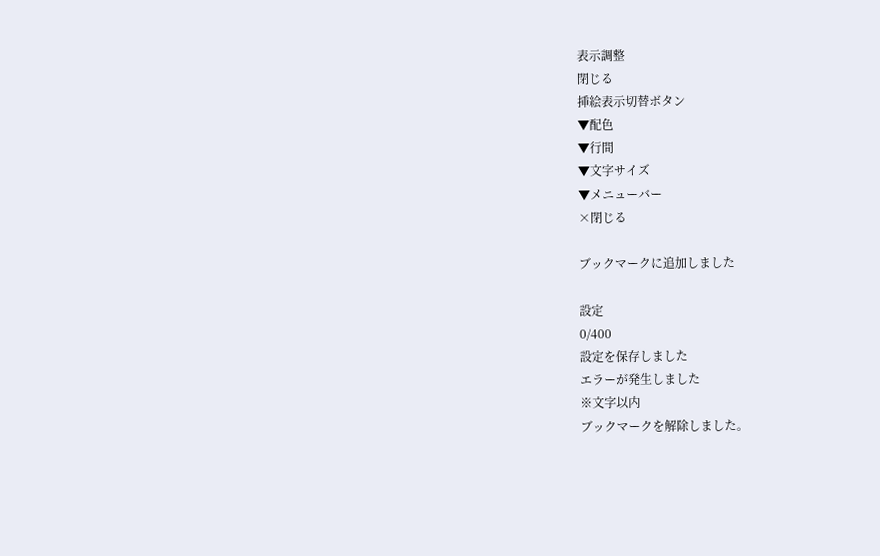表示調整
閉じる
挿絵表示切替ボタン
▼配色
▼行間
▼文字サイズ
▼メニューバー
×閉じる

ブックマークに追加しました

設定
0/400
設定を保存しました
エラーが発生しました
※文字以内
ブックマークを解除しました。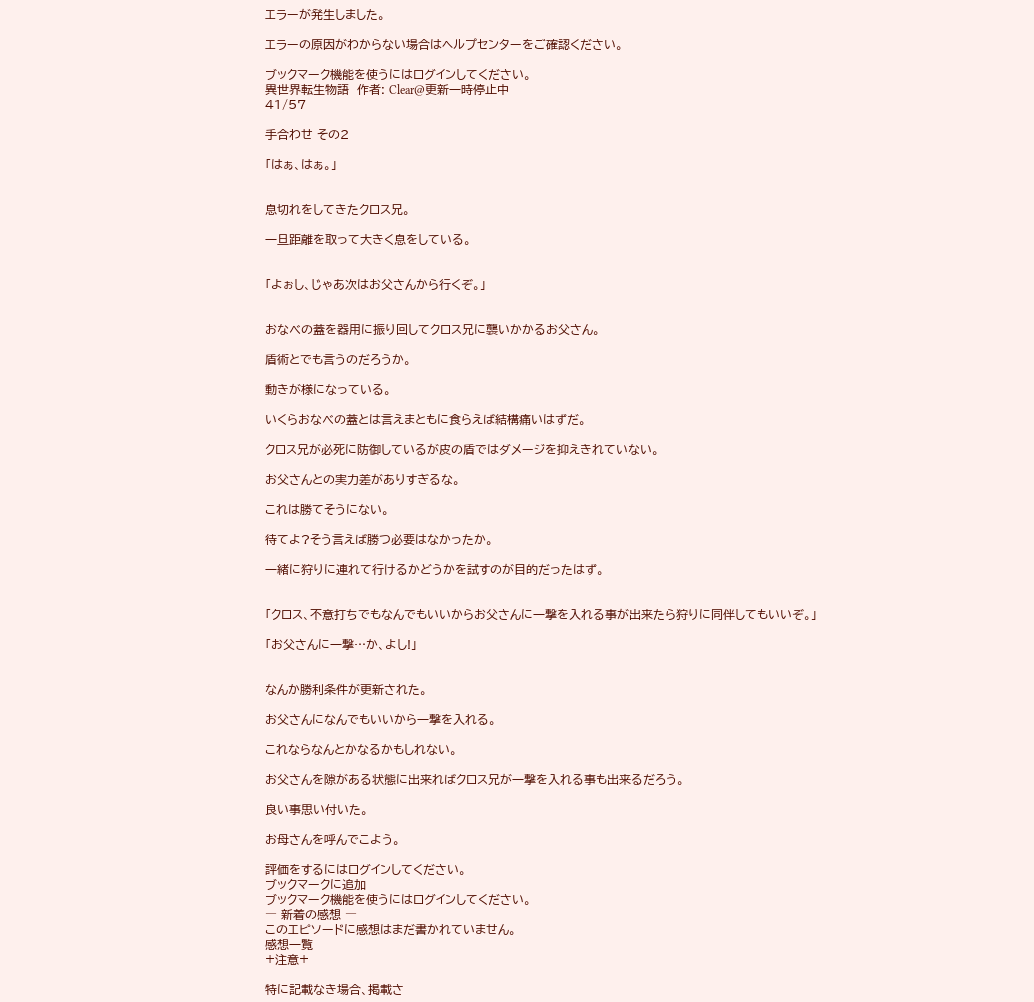エラーが発生しました。

エラーの原因がわからない場合はヘルプセンターをご確認ください。

ブックマーク機能を使うにはログインしてください。
異世界転生物語  作者: Clear@更新一時停止中
41/57

手合わせ その2

「はぁ、はぁ。」


息切れをしてきたクロス兄。

一旦距離を取って大きく息をしている。


「よぉし、じゃあ次はお父さんから行くぞ。」


おなべの蓋を器用に振り回してクロス兄に襲いかかるお父さん。

盾術とでも言うのだろうか。

動きが様になっている。

いくらおなべの蓋とは言えまともに食らえば結構痛いはずだ。

クロス兄が必死に防御しているが皮の盾ではダメージを抑えきれていない。

お父さんとの実力差がありすぎるな。

これは勝てそうにない。

待てよ?そう言えば勝つ必要はなかったか。

一緒に狩りに連れて行けるかどうかを試すのが目的だったはず。


「クロス、不意打ちでもなんでもいいからお父さんに一撃を入れる事が出来たら狩りに同伴してもいいぞ。」

「お父さんに一撃…か、よし!」


なんか勝利条件が更新された。

お父さんになんでもいいから一撃を入れる。

これならなんとかなるかもしれない。

お父さんを隙がある状態に出来ればクロス兄が一撃を入れる事も出来るだろう。

良い事思い付いた。

お母さんを呼んでこよう。

評価をするにはログインしてください。
ブックマークに追加
ブックマーク機能を使うにはログインしてください。
― 新着の感想 ―
このエピソードに感想はまだ書かれていません。
感想一覧
+注意+

特に記載なき場合、掲載さ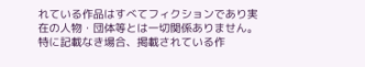れている作品はすべてフィクションであり実在の人物・団体等とは一切関係ありません。
特に記載なき場合、掲載されている作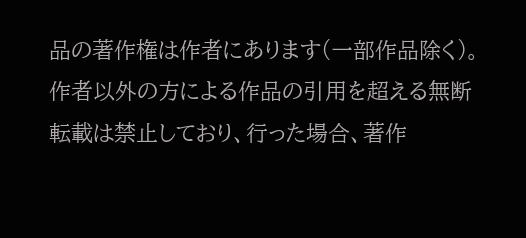品の著作権は作者にあります(一部作品除く)。
作者以外の方による作品の引用を超える無断転載は禁止しており、行った場合、著作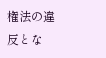権法の違反とな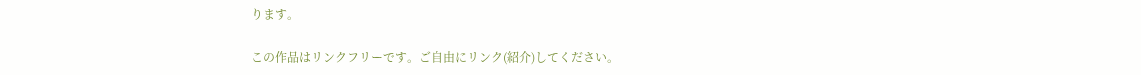ります。

この作品はリンクフリーです。ご自由にリンク(紹介)してください。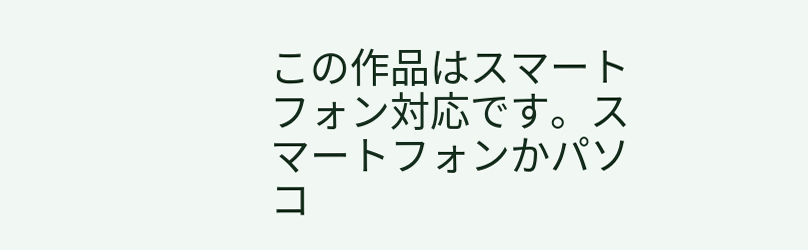この作品はスマートフォン対応です。スマートフォンかパソコ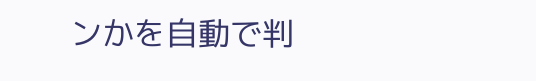ンかを自動で判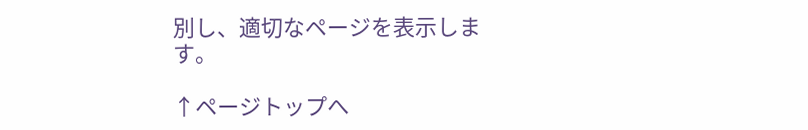別し、適切なページを表示します。

↑ページトップへ